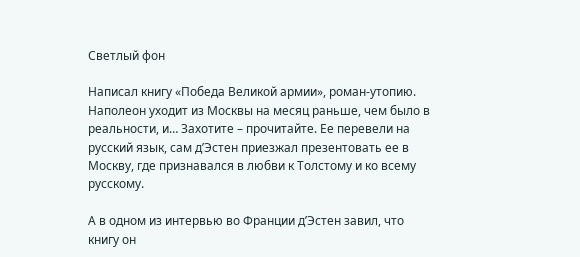Светлый фон

Написал книгу «Победа Великой армии», роман-утопию. Наполеон уходит из Москвы на месяц раньше, чем было в реальности, и… Захотите – прочитайте. Ее перевели на русский язык, сам д’Эстен приезжал презентовать ее в Москву, где признавался в любви к Толстому и ко всему русскому.

А в одном из интервью во Франции д’Эстен завил, что книгу он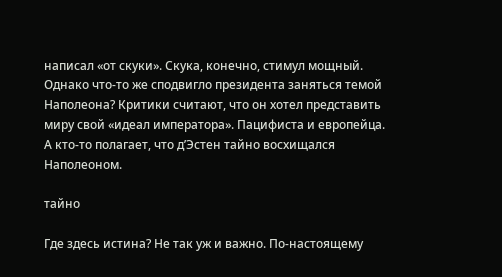написал «от скуки». Скука, конечно, стимул мощный. Однако что-то же сподвигло президента заняться темой Наполеона? Критики считают, что он хотел представить миру свой «идеал императора». Пацифиста и европейца. А кто-то полагает, что д’Эстен тайно восхищался Наполеоном.

тайно

Где здесь истина? Не так уж и важно. По-настоящему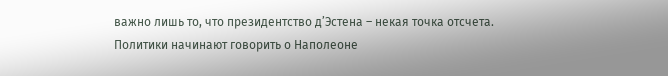важно лишь то, что президентство д’Эстена – некая точка отсчета. Политики начинают говорить о Наполеоне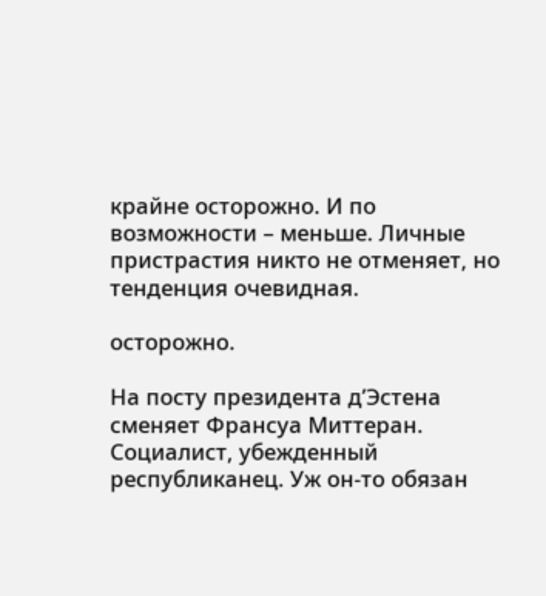крайне осторожно. И по возможности – меньше. Личные пристрастия никто не отменяет, но тенденция очевидная.

осторожно.

На посту президента д’Эстена сменяет Франсуа Миттеран. Социалист, убежденный республиканец. Уж он-то обязан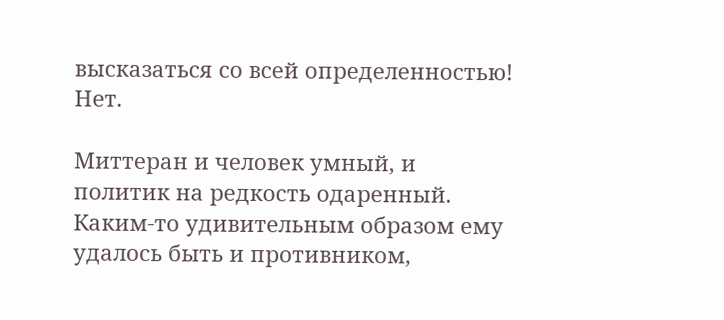высказаться со всей определенностью! Нет.

Миттеран и человек умный, и политик на редкость одаренный. Каким-то удивительным образом ему удалось быть и противником,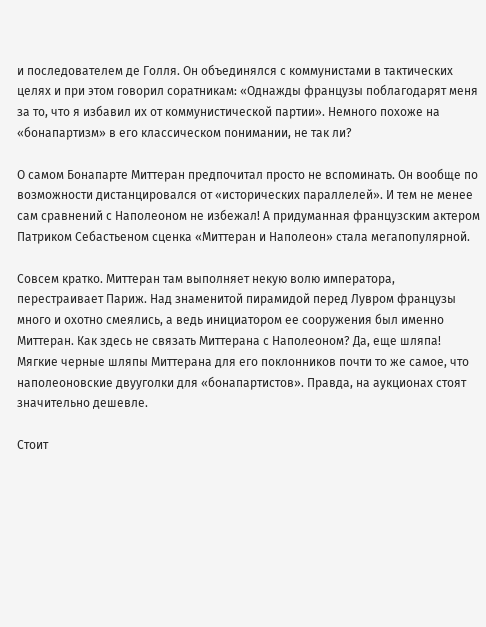и последователем де Голля. Он объединялся с коммунистами в тактических целях и при этом говорил соратникам: «Однажды французы поблагодарят меня за то, что я избавил их от коммунистической партии». Немного похоже на «бонапартизм» в его классическом понимании, не так ли?

О самом Бонапарте Миттеран предпочитал просто не вспоминать. Он вообще по возможности дистанцировался от «исторических параллелей». И тем не менее сам сравнений с Наполеоном не избежал! А придуманная французским актером Патриком Себастьеном сценка «Миттеран и Наполеон» стала мегапопулярной.

Совсем кратко. Миттеран там выполняет некую волю императора, перестраивает Париж. Над знаменитой пирамидой перед Лувром французы много и охотно смеялись, а ведь инициатором ее сооружения был именно Миттеран. Как здесь не связать Миттерана с Наполеоном? Да, еще шляпа! Мягкие черные шляпы Миттерана для его поклонников почти то же самое, что наполеоновские двууголки для «бонапартистов». Правда, на аукционах стоят значительно дешевле.

Стоит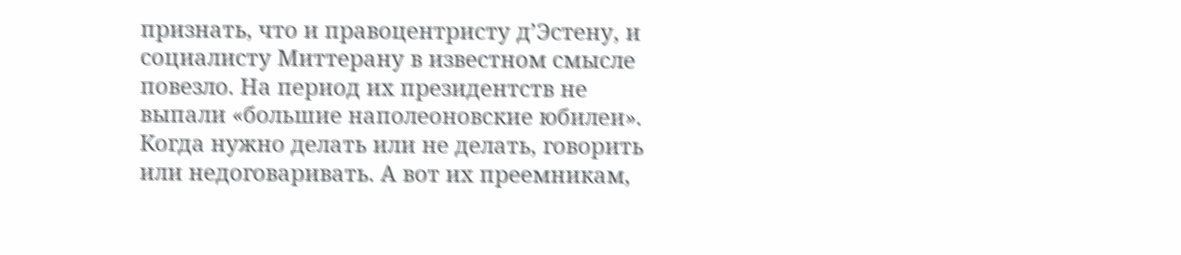признать, что и правоцентристу д’Эстену, и социалисту Миттерану в известном смысле повезло. На период их президентств не выпали «большие наполеоновские юбилеи». Когда нужно делать или не делать, говорить или недоговаривать. А вот их преемникам,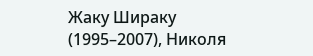Жаку Шираку (1995–2007), Николя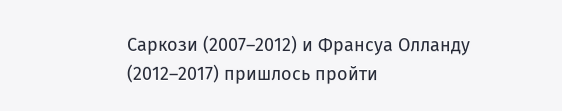Саркози (2007–2012) и Франсуа Олланду (2012–2017) пришлось пройти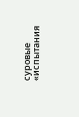суровые «испытания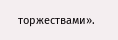торжествами».